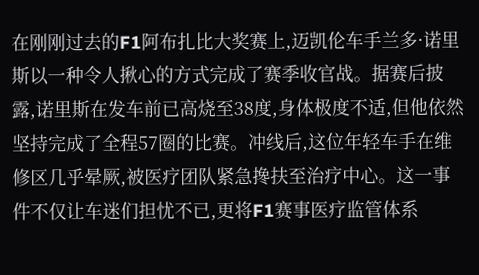在刚刚过去的F1阿布扎比大奖赛上,迈凯伦车手兰多·诺里斯以一种令人揪心的方式完成了赛季收官战。据赛后披露,诺里斯在发车前已高烧至38度,身体极度不适,但他依然坚持完成了全程57圈的比赛。冲线后,这位年轻车手在维修区几乎晕厥,被医疗团队紧急搀扶至治疗中心。这一事件不仅让车迷们担忧不已,更将F1赛事医疗监管体系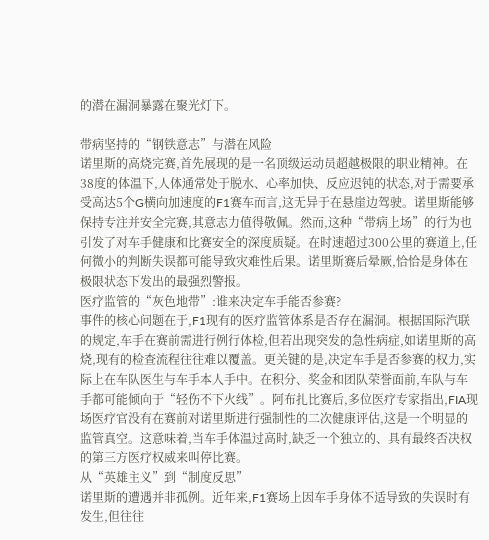的潜在漏洞暴露在聚光灯下。

带病坚持的“钢铁意志”与潜在风险
诺里斯的高烧完赛,首先展现的是一名顶级运动员超越极限的职业精神。在38度的体温下,人体通常处于脱水、心率加快、反应迟钝的状态,对于需要承受高达5个G横向加速度的F1赛车而言,这无异于在悬崖边驾驶。诺里斯能够保持专注并安全完赛,其意志力值得敬佩。然而,这种“带病上场”的行为也引发了对车手健康和比赛安全的深度质疑。在时速超过300公里的赛道上,任何微小的判断失误都可能导致灾难性后果。诺里斯赛后晕厥,恰恰是身体在极限状态下发出的最强烈警报。
医疗监管的“灰色地带”:谁来决定车手能否参赛?
事件的核心问题在于,F1现有的医疗监管体系是否存在漏洞。根据国际汽联的规定,车手在赛前需进行例行体检,但若出现突发的急性病症,如诺里斯的高烧,现有的检查流程往往难以覆盖。更关键的是,决定车手是否参赛的权力,实际上在车队医生与车手本人手中。在积分、奖金和团队荣誉面前,车队与车手都可能倾向于“轻伤不下火线”。阿布扎比赛后,多位医疗专家指出,FIA现场医疗官没有在赛前对诺里斯进行强制性的二次健康评估,这是一个明显的监管真空。这意味着,当车手体温过高时,缺乏一个独立的、具有最终否决权的第三方医疗权威来叫停比赛。
从“英雄主义”到“制度反思”
诺里斯的遭遇并非孤例。近年来,F1赛场上因车手身体不适导致的失误时有发生,但往往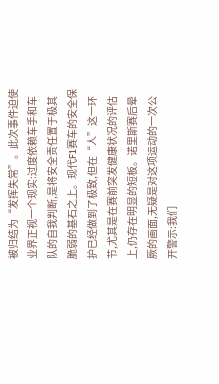被归结为“发挥失常”。此次事件迫使业界正视一个现实:过度依赖车手和车队的自我判断,是将安全责任置于极其脆弱的基石之上。现代F1赛车的安全保护已经做到了极致,但在“人”这一环节,尤其是在赛前突发健康状况的评估上,仍存在明显的短板。诺里斯赛后晕厥的画面,无疑是对这项运动的一次公开警示:我们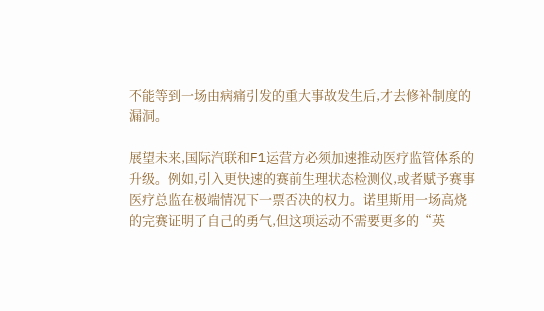不能等到一场由病痛引发的重大事故发生后,才去修补制度的漏洞。

展望未来,国际汽联和F1运营方必须加速推动医疗监管体系的升级。例如,引入更快速的赛前生理状态检测仪,或者赋予赛事医疗总监在极端情况下一票否决的权力。诺里斯用一场高烧的完赛证明了自己的勇气,但这项运动不需要更多的“英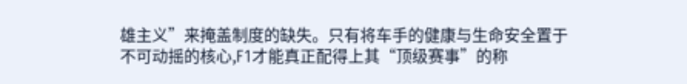雄主义”来掩盖制度的缺失。只有将车手的健康与生命安全置于不可动摇的核心,F1才能真正配得上其“顶级赛事”的称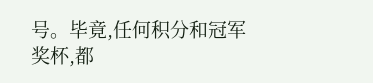号。毕竟,任何积分和冠军奖杯,都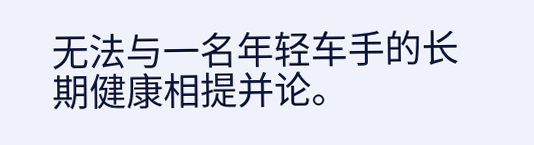无法与一名年轻车手的长期健康相提并论。